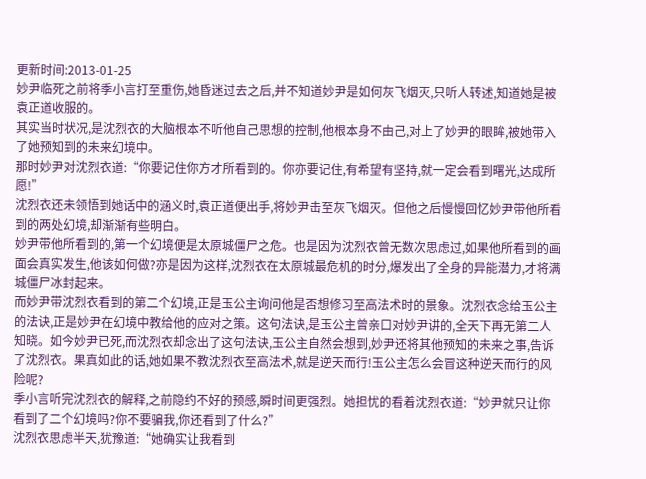更新时间:2013-01-25
妙尹临死之前将季小言打至重伤,她昏迷过去之后,并不知道妙尹是如何灰飞烟灭,只听人转述,知道她是被袁正道收服的。
其实当时状况,是沈烈衣的大脑根本不听他自己思想的控制,他根本身不由己,对上了妙尹的眼眸,被她带入了她预知到的未来幻境中。
那时妙尹对沈烈衣道:“你要记住你方才所看到的。你亦要记住,有希望有坚持,就一定会看到曙光,达成所愿!”
沈烈衣还未领悟到她话中的涵义时,袁正道便出手,将妙尹击至灰飞烟灭。但他之后慢慢回忆妙尹带他所看到的两处幻境,却渐渐有些明白。
妙尹带他所看到的,第一个幻境便是太原城僵尸之危。也是因为沈烈衣曾无数次思虑过,如果他所看到的画面会真实发生,他该如何做?亦是因为这样,沈烈衣在太原城最危机的时分,爆发出了全身的异能潜力,才将满城僵尸冰封起来。
而妙尹带沈烈衣看到的第二个幻境,正是玉公主询问他是否想修习至高法术时的景象。沈烈衣念给玉公主的法诀,正是妙尹在幻境中教给他的应对之策。这句法诀,是玉公主曾亲口对妙尹讲的,全天下再无第二人知晓。如今妙尹已死,而沈烈衣却念出了这句法诀,玉公主自然会想到,妙尹还将其他预知的未来之事,告诉了沈烈衣。果真如此的话,她如果不教沈烈衣至高法术,就是逆天而行!玉公主怎么会冒这种逆天而行的风险呢?
季小言听完沈烈衣的解释,之前隐约不好的预感,瞬时间更强烈。她担忧的看着沈烈衣道:“妙尹就只让你看到了二个幻境吗?你不要骗我,你还看到了什么?”
沈烈衣思虑半天,犹豫道:“她确实让我看到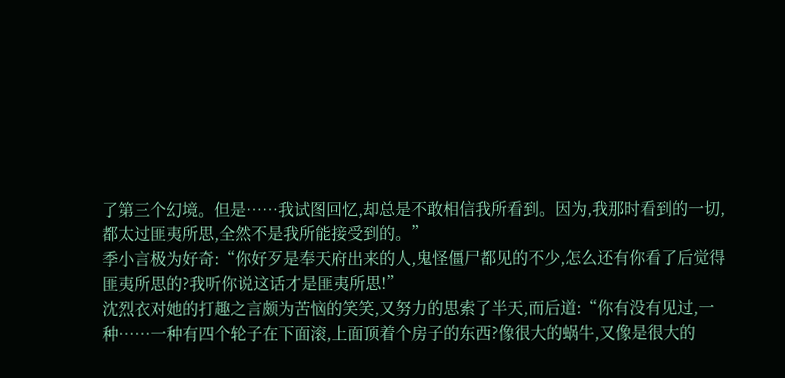了第三个幻境。但是……我试图回忆,却总是不敢相信我所看到。因为,我那时看到的一切,都太过匪夷所思,全然不是我所能接受到的。”
季小言极为好奇:“你好歹是奉天府出来的人,鬼怪僵尸都见的不少,怎么还有你看了后觉得匪夷所思的?我听你说这话才是匪夷所思!”
沈烈衣对她的打趣之言颇为苦恼的笑笑,又努力的思索了半天,而后道:“你有没有见过,一种……一种有四个轮子在下面滚,上面顶着个房子的东西?像很大的蜗牛,又像是很大的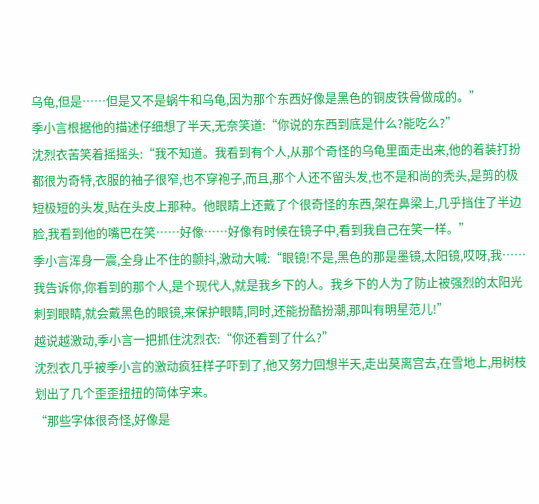乌龟,但是……但是又不是蜗牛和乌龟,因为那个东西好像是黑色的铜皮铁骨做成的。”
季小言根据他的描述仔细想了半天,无奈笑道:“你说的东西到底是什么?能吃么?”
沈烈衣苦笑着摇摇头:“我不知道。我看到有个人,从那个奇怪的乌龟里面走出来,他的着装打扮都很为奇特,衣服的袖子很窄,也不穿袍子,而且,那个人还不留头发,也不是和尚的秃头,是剪的极短极短的头发,贴在头皮上那种。他眼睛上还戴了个很奇怪的东西,架在鼻梁上,几乎挡住了半边脸,我看到他的嘴巴在笑……好像……好像有时候在镜子中,看到我自己在笑一样。”
季小言浑身一震,全身止不住的颤抖,激动大喊:“眼镜!不是,黑色的那是墨镜,太阳镜,哎呀,我……我告诉你,你看到的那个人,是个现代人,就是我乡下的人。我乡下的人为了防止被强烈的太阳光刺到眼睛,就会戴黑色的眼镜,来保护眼睛,同时,还能扮酷扮潮,那叫有明星范儿!”
越说越激动,季小言一把抓住沈烈衣:“你还看到了什么?”
沈烈衣几乎被季小言的激动疯狂样子吓到了,他又努力回想半天,走出莫离宫去,在雪地上,用树枝划出了几个歪歪扭扭的简体字来。
“那些字体很奇怪,好像是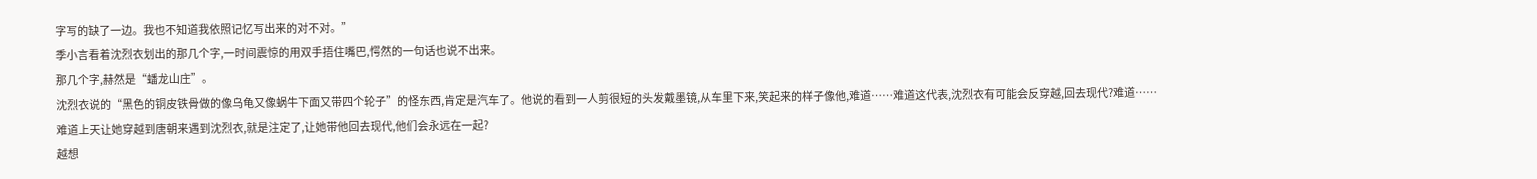字写的缺了一边。我也不知道我依照记忆写出来的对不对。”
季小言看着沈烈衣划出的那几个字,一时间震惊的用双手捂住嘴巴,愕然的一句话也说不出来。
那几个字,赫然是“蟠龙山庄”。
沈烈衣说的“黑色的铜皮铁骨做的像乌龟又像蜗牛下面又带四个轮子”的怪东西,肯定是汽车了。他说的看到一人剪很短的头发戴墨镜,从车里下来,笑起来的样子像他,难道……难道这代表,沈烈衣有可能会反穿越,回去现代?难道……难道上天让她穿越到唐朝来遇到沈烈衣,就是注定了,让她带他回去现代,他们会永远在一起?
越想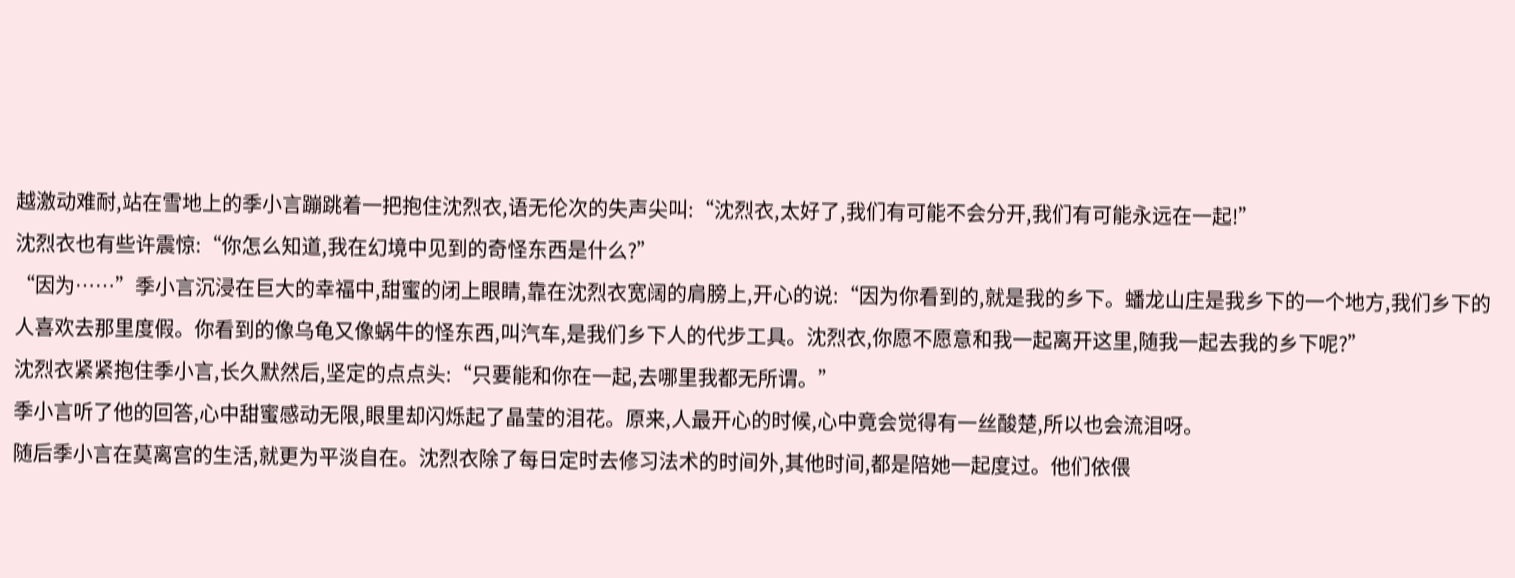越激动难耐,站在雪地上的季小言蹦跳着一把抱住沈烈衣,语无伦次的失声尖叫:“沈烈衣,太好了,我们有可能不会分开,我们有可能永远在一起!”
沈烈衣也有些许震惊:“你怎么知道,我在幻境中见到的奇怪东西是什么?”
“因为……”季小言沉浸在巨大的幸福中,甜蜜的闭上眼睛,靠在沈烈衣宽阔的肩膀上,开心的说:“因为你看到的,就是我的乡下。蟠龙山庄是我乡下的一个地方,我们乡下的人喜欢去那里度假。你看到的像乌龟又像蜗牛的怪东西,叫汽车,是我们乡下人的代步工具。沈烈衣,你愿不愿意和我一起离开这里,随我一起去我的乡下呢?”
沈烈衣紧紧抱住季小言,长久默然后,坚定的点点头:“只要能和你在一起,去哪里我都无所谓。”
季小言听了他的回答,心中甜蜜感动无限,眼里却闪烁起了晶莹的泪花。原来,人最开心的时候,心中竟会觉得有一丝酸楚,所以也会流泪呀。
随后季小言在莫离宫的生活,就更为平淡自在。沈烈衣除了每日定时去修习法术的时间外,其他时间,都是陪她一起度过。他们依偎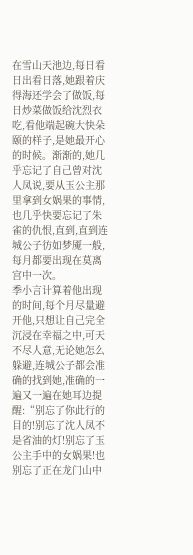在雪山天池边,每日看日出看日落,她跟着庆得海还学会了做饭,每日炒菜做饭给沈烈衣吃,看他端起碗大快朵颐的样子,是她最开心的时候。渐渐的,她几乎忘记了自己曾对沈人凤说,要从玉公主那里拿到女娲果的事情,也几乎快要忘记了朱雀的仇恨,直到,直到连城公子彷如梦魇一般,每月都要出现在莫离宫中一次。
季小言计算着他出现的时间,每个月尽量避开他,只想让自己完全沉浸在幸福之中,可天不尽人意,无论她怎么躲避,连城公子都会准确的找到她,准确的一遍又一遍在她耳边提醒:“别忘了你此行的目的!别忘了沈人凤不是省油的灯!别忘了玉公主手中的女娲果!也别忘了正在龙门山中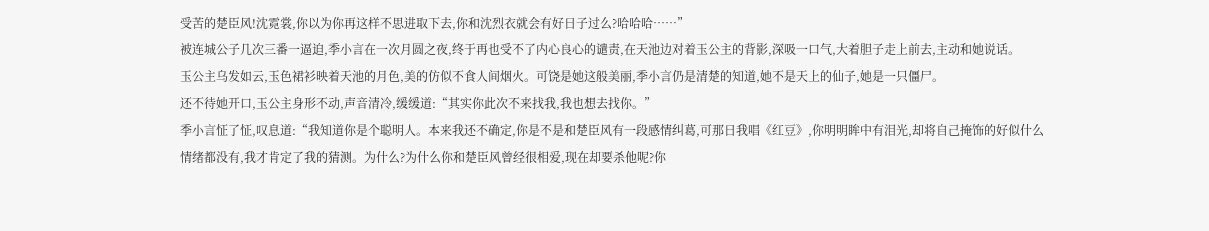受苦的楚臣风!沈霓裳,你以为你再这样不思进取下去,你和沈烈衣就会有好日子过么?哈哈哈……”
被连城公子几次三番一逼迫,季小言在一次月圆之夜,终于再也受不了内心良心的谴责,在天池边对着玉公主的背影,深吸一口气,大着胆子走上前去,主动和她说话。
玉公主乌发如云,玉色裙衫映着天池的月色,美的仿似不食人间烟火。可饶是她这般美丽,季小言仍是清楚的知道,她不是天上的仙子,她是一只僵尸。
还不待她开口,玉公主身形不动,声音清冷,缓缓道:“其实你此次不来找我,我也想去找你。”
季小言怔了怔,叹息道:“我知道你是个聪明人。本来我还不确定,你是不是和楚臣风有一段感情纠葛,可那日我唱《红豆》,你明明眸中有泪光,却将自己掩饰的好似什么情绪都没有,我才肯定了我的猜测。为什么?为什么你和楚臣风曾经很相爱,现在却要杀他呢?你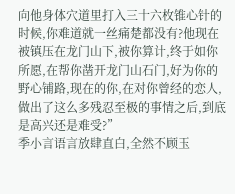向他身体穴道里打入三十六枚锥心针的时候,你难道就一丝痛楚都没有?他现在被镇压在龙门山下,被你算计,终于如你所愿,在帮你凿开龙门山石门,好为你的野心铺路,现在的你,在对你曾经的恋人,做出了这么多残忍至极的事情之后,到底是高兴还是难受?”
季小言语言放肆直白,全然不顾玉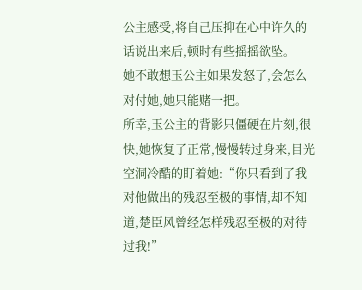公主感受,将自己压抑在心中许久的话说出来后,顿时有些摇摇欲坠。
她不敢想玉公主如果发怒了,会怎么对付她,她只能赌一把。
所幸,玉公主的背影只僵硬在片刻,很快,她恢复了正常,慢慢转过身来,目光空洞冷酷的盯着她:“你只看到了我对他做出的残忍至极的事情,却不知道,楚臣风曾经怎样残忍至极的对待过我!”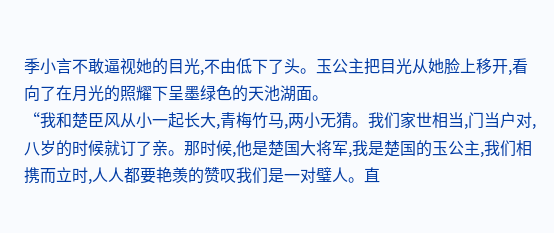季小言不敢逼视她的目光,不由低下了头。玉公主把目光从她脸上移开,看向了在月光的照耀下呈墨绿色的天池湖面。
“我和楚臣风从小一起长大,青梅竹马,两小无猜。我们家世相当,门当户对,八岁的时候就订了亲。那时候,他是楚国大将军,我是楚国的玉公主,我们相携而立时,人人都要艳羡的赞叹我们是一对璧人。直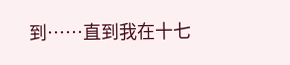到……直到我在十七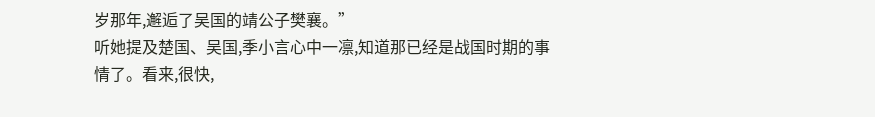岁那年,邂逅了吴国的靖公子樊襄。”
听她提及楚国、吴国,季小言心中一凛,知道那已经是战国时期的事情了。看来,很快,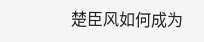楚臣风如何成为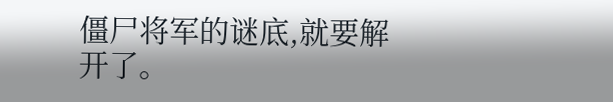僵尸将军的谜底,就要解开了。